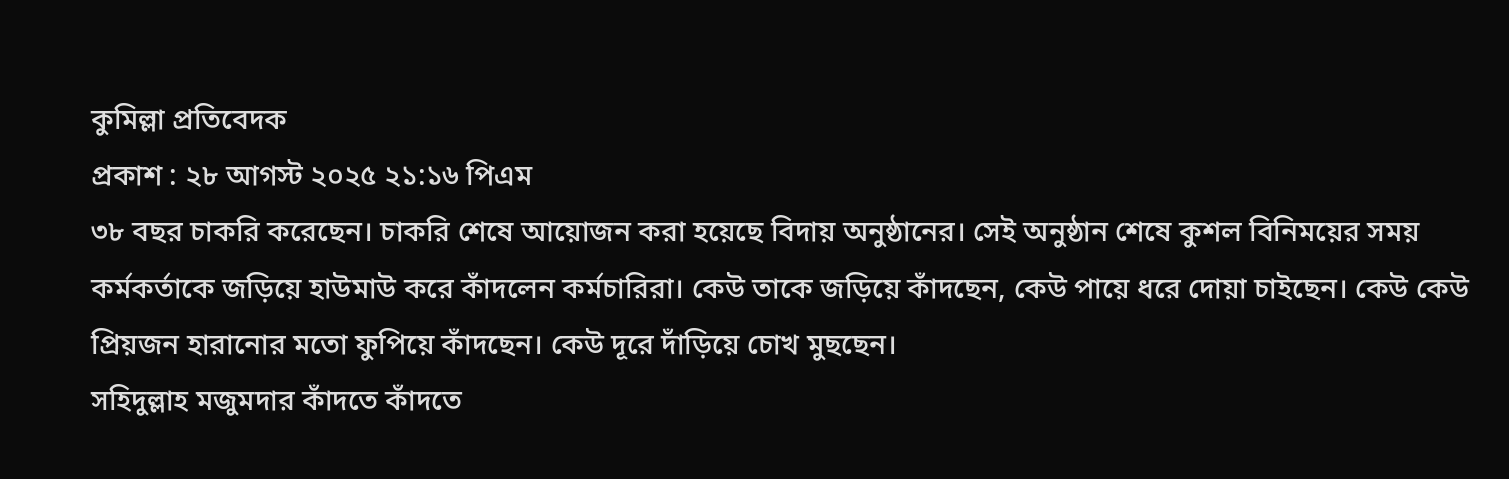কুমিল্লা প্রতিবেদক
প্রকাশ : ২৮ আগস্ট ২০২৫ ২১:১৬ পিএম
৩৮ বছর চাকরি করেছেন। চাকরি শেষে আয়োজন করা হয়েছে বিদায় অনুষ্ঠানের। সেই অনুষ্ঠান শেষে কুশল বিনিময়ের সময় কর্মকর্তাকে জড়িয়ে হাউমাউ করে কাঁদলেন কর্মচারিরা। কেউ তাকে জড়িয়ে কাঁদছেন, কেউ পায়ে ধরে দোয়া চাইছেন। কেউ কেউ প্রিয়জন হারানোর মতো ফুপিয়ে কাঁদছেন। কেউ দূরে দাঁড়িয়ে চোখ মুছছেন।
সহিদুল্লাহ মজুমদার কাঁদতে কাঁদতে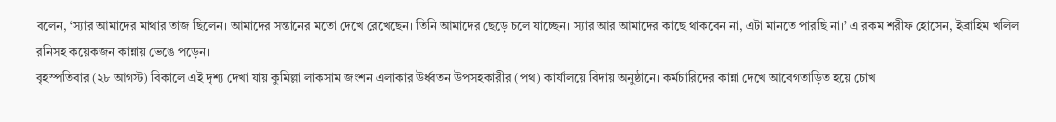বলেন, ‘স্যার আমাদের মাথার তাজ ছিলেন। আমাদের সন্তানের মতো দেখে রেখেছেন। তিনি আমাদের ছেড়ে চলে যাচ্ছেন। স্যার আর আমাদের কাছে থাকবেন না, এটা মানতে পারছি না।’ এ রকম শরীফ হোসেন, ইব্রাহিম খলিল রনিসহ কয়েকজন কান্নায় ভেঙে পড়েন।
বৃহস্পতিবার (২৮ আগস্ট) বিকালে এই দৃশ্য দেখা যায় কুমিল্লা লাকসাম জংশন এলাকার উর্ধ্বতন উপসহকারীর (পথ) কার্যালয়ে বিদায় অনুষ্ঠানে। কর্মচারিদের কান্না দেখে আবেগতাড়িত হয়ে চোখ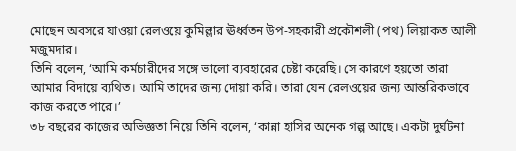মোছেন অবসরে যাওয়া রেলওয়ে কুমিল্লার ঊর্ধ্বতন উপ-সহকারী প্রকৌশলী (পথ) লিয়াকত আলী মজুমদার।
তিনি বলেন, ‘আমি কর্মচারীদের সঙ্গে ভালো ব্যবহারের চেষ্টা করেছি। সে কারণে হয়তো তারা আমার বিদায়ে ব্যথিত। আমি তাদের জন্য দোয়া করি। তারা যেন রেলওয়ের জন্য আন্তরিকভাবে কাজ করতে পারে।’
৩৮ বছরের কাজের অভিজ্ঞতা নিয়ে তিনি বলেন, ‘কান্না হাসির অনেক গল্প আছে। একটা দুর্ঘটনা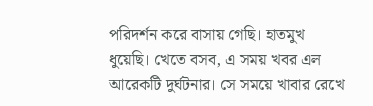পরিদর্শন করে বাসায় গেছি। হাতমুখ ধুয়েছি। খেতে বসব, এ সময় খবর এল আরেকটি দুর্ঘটনার। সে সময়ে খাবার রেখে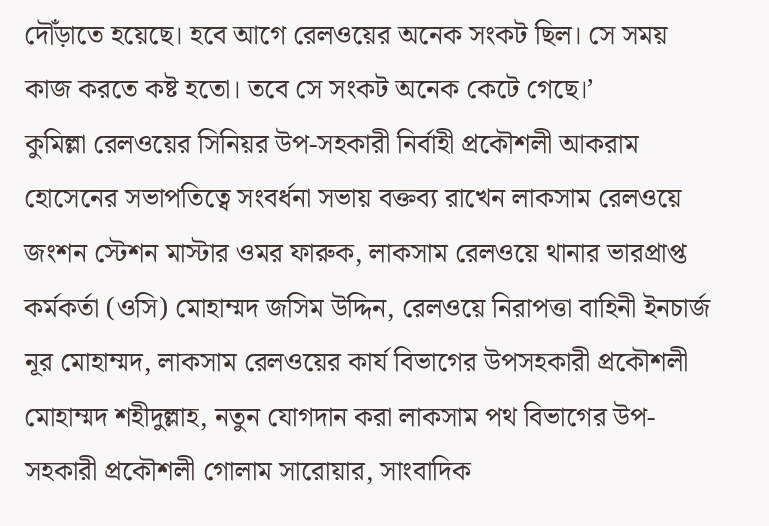দৌঁড়াতে হয়েছে। হবে আগে রেলওয়ের অনেক সংকট ছিল। সে সময় কাজ করতে কষ্ট হতো। তবে সে সংকট অনেক কেটে গেছে।’
কুমিল্লা রেলওয়ের সিনিয়র উপ-সহকারী নির্বাহী প্রকৌশলী আকরাম হোসেনের সভাপতিত্বে সংবর্ধনা সভায় বক্তব্য রাখেন লাকসাম রেলওয়ে জংশন স্টেশন মাস্টার ওমর ফারুক, লাকসাম রেলওয়ে থানার ভারপ্রাপ্ত কর্মকর্তা (ওসি) মোহাম্মদ জসিম উদ্দিন, রেলওয়ে নিরাপত্তা বাহিনী ইনচার্জ নূর মোহাম্মদ, লাকসাম রেলওয়ের কার্য বিভাগের উপসহকারী প্রকৌশলী মোহাম্মদ শহীদুল্লাহ, নতুন যোগদান করা লাকসাম পথ বিভাগের উপ-সহকারী প্রকৌশলী গোলাম সারোয়ার, সাংবাদিক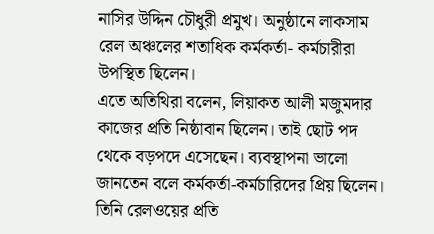নাসির উদ্দিন চৌধুরী প্রমুখ। অনুষ্ঠানে লাকসাম রেল অঞ্চলের শতাধিক কর্মকর্তা- কর্মচারীরা উপস্থিত ছিলেন।
এতে অতিথিরা বলেন, লিয়াকত আলী মজুমদার কাজের প্রতি নিষ্ঠাবান ছিলেন। তাই ছোট পদ থেকে বড়পদে এসেছেন। ব্যবস্থাপনা ভালো জানতেন বলে কর্মকর্তা-কর্মচারিদের প্রিয় ছিলেন। তিনি রেলওয়ের প্রতি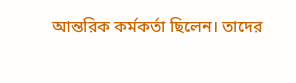আন্তরিক কর্মকর্তা ছিলেন। তাদের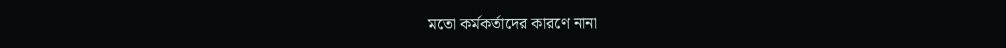মতো কর্মকর্তাদের কারণে নানা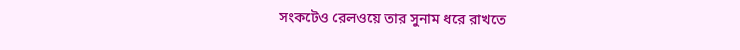সংকটেও রেলওয়ে তার সুনাম ধরে রাখতে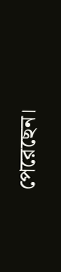পেরেছেন।